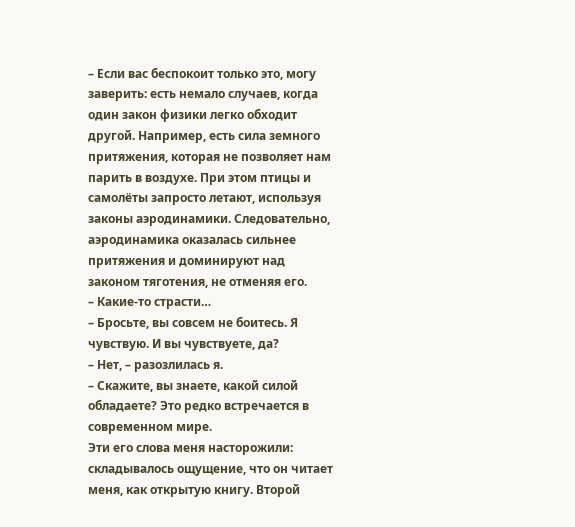– Если вас беспокоит только это, могу заверить: есть немало случаев, когда один закон физики легко обходит другой. Например, есть сила земного притяжения, которая не позволяет нам парить в воздухе. При этом птицы и самолёты запросто летают, используя законы аэродинамики. Следовательно, аэродинамика оказалась сильнее притяжения и доминируют над законом тяготения, не отменяя его.
– Какие-то страсти…
– Бросьте, вы совсем не боитесь. Я чувствую. И вы чувствуете, да?
– Нет, – разозлилась я.
– Скажите, вы знаете, какой силой обладаете? Это редко встречается в современном мире.
Эти его слова меня насторожили: складывалось ощущение, что он читает меня, как открытую книгу. Второй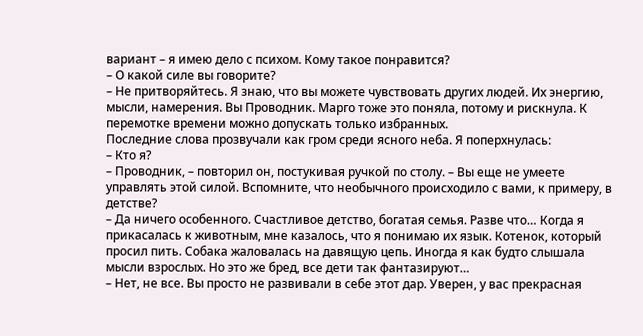вариант – я имею дело с психом. Кому такое понравится?
– О какой силе вы говорите?
– Не притворяйтесь. Я знаю, что вы можете чувствовать других людей. Их энергию, мысли, намерения. Вы Проводник. Марго тоже это поняла, потому и рискнула. К перемотке времени можно допускать только избранных.
Последние слова прозвучали как гром среди ясного неба. Я поперхнулась:
– Кто я?
– Проводник, – повторил он, постукивая ручкой по столу. – Вы еще не умеете управлять этой силой. Вспомните, что необычного происходило с вами, к примеру, в детстве?
– Да ничего особенного. Счастливое детство, богатая семья. Разве что… Когда я прикасалась к животным, мне казалось, что я понимаю их язык. Котенок, который просил пить. Собака жаловалась на давящую цепь. Иногда я как будто слышала мысли взрослых. Но это же бред, все дети так фантазируют…
– Нет, не все. Вы просто не развивали в себе этот дар. Уверен, у вас прекрасная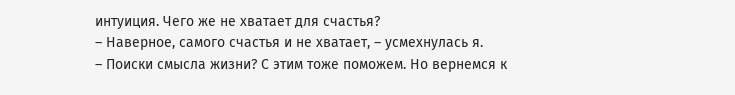интуиция. Чего же не хватает для счастья?
– Наверное, самого счастья и не хватает, – усмехнулась я.
– Поиски смысла жизни? С этим тоже поможем. Но вернемся к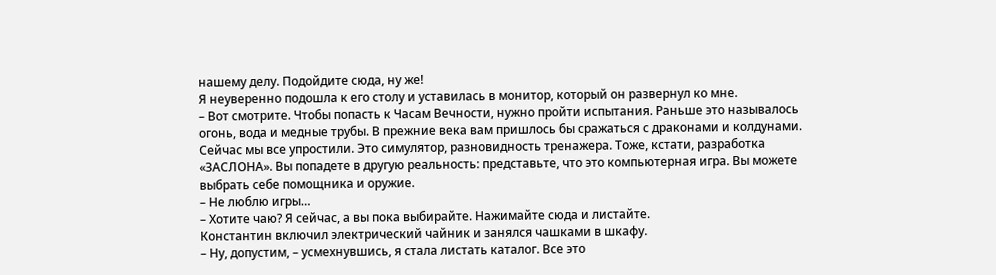нашему делу. Подойдите сюда, ну же!
Я неуверенно подошла к его столу и уставилась в монитор, который он развернул ко мне.
– Вот смотрите. Чтобы попасть к Часам Вечности, нужно пройти испытания. Раньше это называлось огонь, вода и медные трубы. В прежние века вам пришлось бы сражаться с драконами и колдунами. Сейчас мы все упростили. Это симулятор, разновидность тренажера. Тоже, кстати, разработка «ЗАСЛОНА». Вы попадете в другую реальность: представьте, что это компьютерная игра. Вы можете выбрать себе помощника и оружие.
– Не люблю игры…
– Хотите чаю? Я сейчас, а вы пока выбирайте. Нажимайте сюда и листайте.
Константин включил электрический чайник и занялся чашками в шкафу.
– Ну, допустим, – усмехнувшись, я стала листать каталог. Все это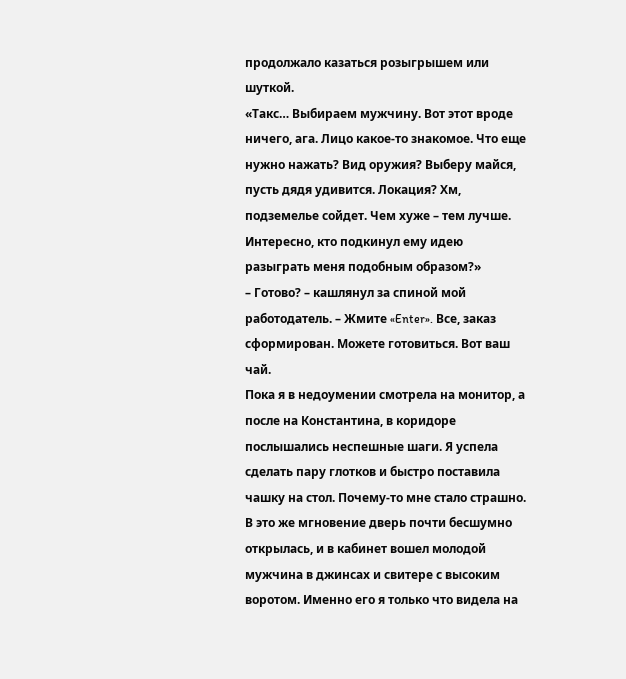продолжало казаться розыгрышем или шуткой.
«Такс… Выбираем мужчину. Вот этот вроде ничего, ага. Лицо какое-то знакомое. Что еще нужно нажать? Вид оружия? Выберу майся, пусть дядя удивится. Локация? Хм, подземелье сойдет. Чем хуже – тем лучше. Интересно, кто подкинул ему идею разыграть меня подобным образом?»
– Готово? – кашлянул за спиной мой работодатель. – Жмите «Enter». Все, заказ сформирован. Можете готовиться. Вот ваш чай.
Пока я в недоумении смотрела на монитор, а после на Константина, в коридоре послышались неспешные шаги. Я успела сделать пару глотков и быстро поставила чашку на стол. Почему-то мне стало страшно.
В это же мгновение дверь почти бесшумно открылась, и в кабинет вошел молодой мужчина в джинсах и свитере с высоким воротом. Именно его я только что видела на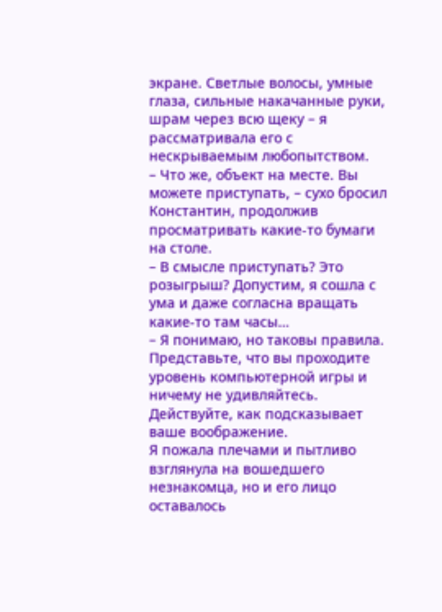экране. Светлые волосы, умные глаза, сильные накачанные руки, шрам через всю щеку – я рассматривала его с нескрываемым любопытством.
– Что же, объект на месте. Вы можете приступать, – сухо бросил Константин, продолжив просматривать какие-то бумаги на столе.
– В смысле приступать? Это розыгрыш? Допустим, я сошла с ума и даже согласна вращать какие-то там часы…
– Я понимаю, но таковы правила. Представьте, что вы проходите уровень компьютерной игры и ничему не удивляйтесь. Действуйте, как подсказывает ваше воображение.
Я пожала плечами и пытливо взглянула на вошедшего незнакомца, но и его лицо оставалось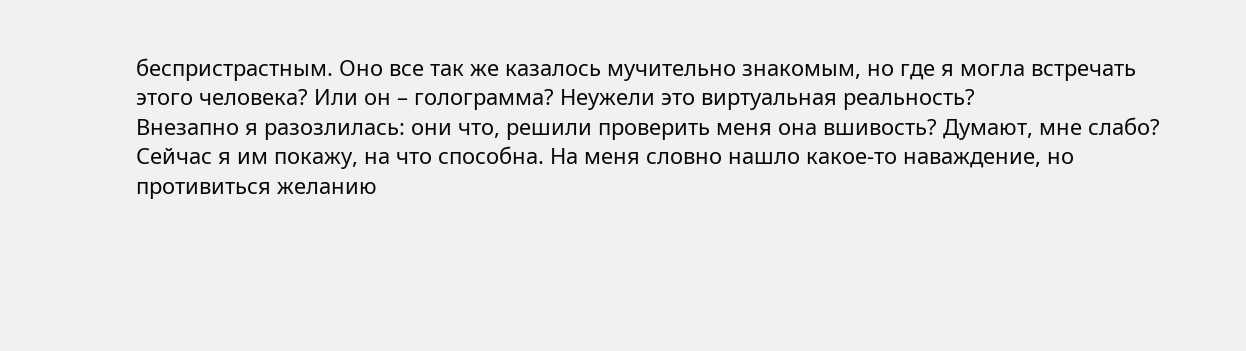беспристрастным. Оно все так же казалось мучительно знакомым, но где я могла встречать этого человека? Или он – голограмма? Неужели это виртуальная реальность?
Внезапно я разозлилась: они что, решили проверить меня она вшивость? Думают, мне слабо? Сейчас я им покажу, на что способна. На меня словно нашло какое-то наваждение, но противиться желанию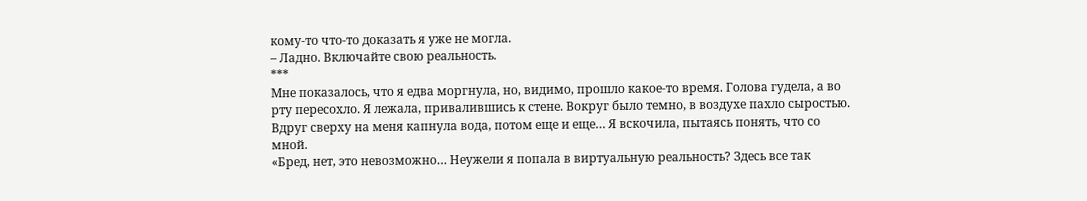кому-то что-то доказать я уже не могла.
– Ладно. Включайте свою реальность.
***
Мне показалось, что я едва моргнула, но, видимо, прошло какое-то время. Голова гудела, а во рту пересохло. Я лежала, привалившись к стене. Вокруг было темно, в воздухе пахло сыростью. Вдруг сверху на меня капнула вода, потом еще и еще… Я вскочила, пытаясь понять, что со мной.
«Бред, нет, это невозможно… Неужели я попала в виртуальную реальность? Здесь все так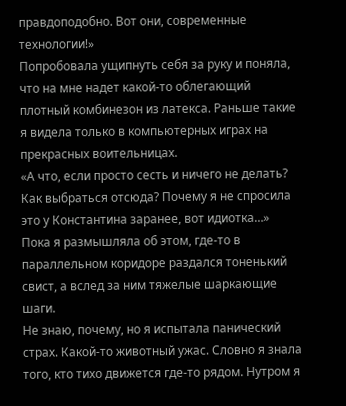правдоподобно. Вот они, современные технологии!»
Попробовала ущипнуть себя за руку и поняла, что на мне надет какой-то облегающий плотный комбинезон из латекса. Раньше такие я видела только в компьютерных играх на прекрасных воительницах.
«А что, если просто сесть и ничего не делать? Как выбраться отсюда? Почему я не спросила это у Константина заранее, вот идиотка…»
Пока я размышляла об этом, где-то в параллельном коридоре раздался тоненький свист, а вслед за ним тяжелые шаркающие шаги.
Не знаю, почему, но я испытала панический страх. Какой-то животный ужас. Словно я знала того, кто тихо движется где-то рядом. Нутром я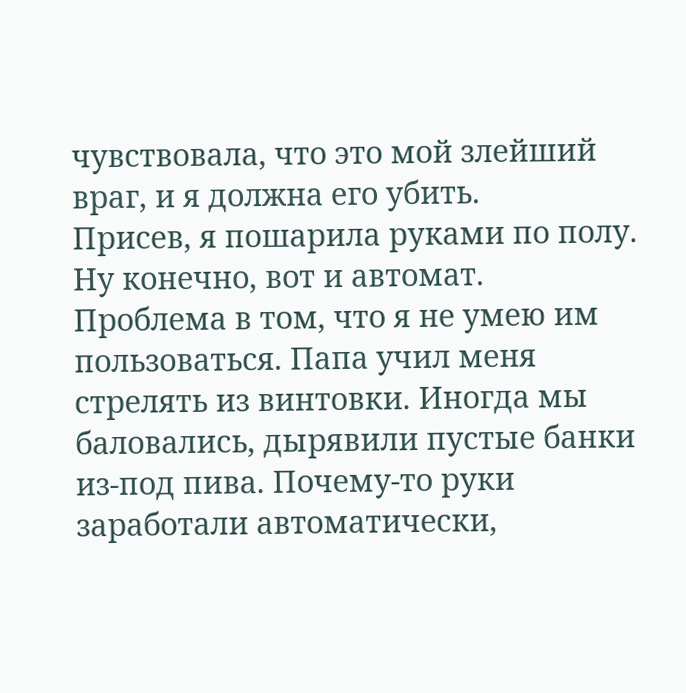чувствовала, что это мой злейший враг, и я должна его убить.
Присев, я пошарила руками по полу. Ну конечно, вот и автомат. Проблема в том, что я не умею им пользоваться. Папа учил меня стрелять из винтовки. Иногда мы баловались, дырявили пустые банки из-под пива. Почему-то руки заработали автоматически,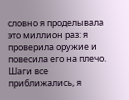словно я проделывала это миллион раз: я проверила оружие и повесила его на плечо.
Шаги все приближались, я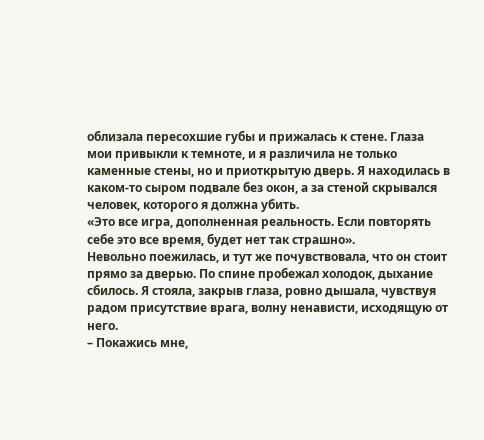облизала пересохшие губы и прижалась к стене. Глаза мои привыкли к темноте, и я различила не только каменные стены, но и приоткрытую дверь. Я находилась в каком-то сыром подвале без окон, а за стеной скрывался человек, которого я должна убить.
«Это все игра, дополненная реальность. Если повторять себе это все время, будет нет так страшно».
Невольно поежилась, и тут же почувствовала, что он стоит прямо за дверью. По спине пробежал холодок, дыхание сбилось. Я стояла, закрыв глаза, ровно дышала, чувствуя радом присутствие врага, волну ненависти, исходящую от него.
– Покажись мне,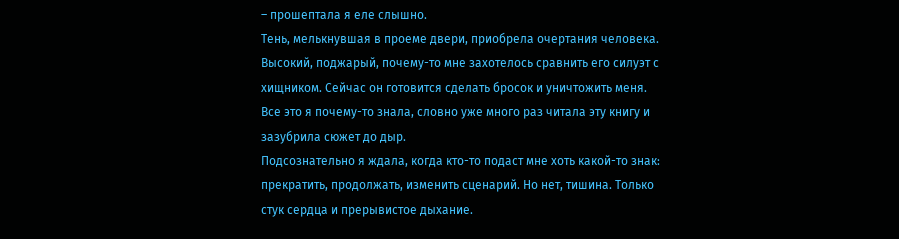– прошептала я еле слышно.
Тень, мелькнувшая в проеме двери, приобрела очертания человека. Высокий, поджарый, почему-то мне захотелось сравнить его силуэт с хищником. Сейчас он готовится сделать бросок и уничтожить меня. Все это я почему-то знала, словно уже много раз читала эту книгу и зазубрила сюжет до дыр.
Подсознательно я ждала, когда кто-то подаст мне хоть какой-то знак: прекратить, продолжать, изменить сценарий. Но нет, тишина. Только стук сердца и прерывистое дыхание.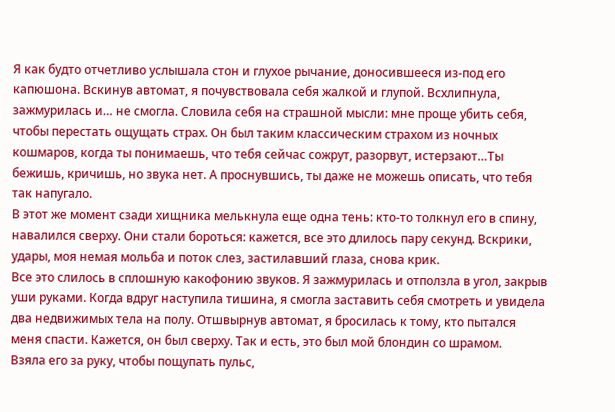Я как будто отчетливо услышала стон и глухое рычание, доносившееся из-под его капюшона. Вскинув автомат, я почувствовала себя жалкой и глупой. Всхлипнула, зажмурилась и… не смогла. Словила себя на страшной мысли: мне проще убить себя, чтобы перестать ощущать страх. Он был таким классическим страхом из ночных кошмаров, когда ты понимаешь, что тебя сейчас сожрут, разорвут, истерзают…Ты бежишь, кричишь, но звука нет. А проснувшись, ты даже не можешь описать, что тебя так напугало.
В этот же момент сзади хищника мелькнула еще одна тень: кто-то толкнул его в спину, навалился сверху. Они стали бороться: кажется, все это длилось пару секунд. Вскрики, удары, моя немая мольба и поток слез, застилавший глаза, снова крик.
Все это слилось в сплошную какофонию звуков. Я зажмурилась и отползла в угол, закрыв уши руками. Когда вдруг наступила тишина, я смогла заставить себя смотреть и увидела два недвижимых тела на полу. Отшвырнув автомат, я бросилась к тому, кто пытался меня спасти. Кажется, он был сверху. Так и есть, это был мой блондин со шрамом.
Взяла его за руку, чтобы пощупать пульс,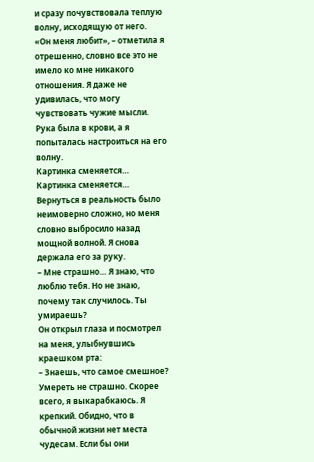и сразу почувствовала теплую волну, исходящую от него.
«Он меня любит», – отметила я отрешенно, словно все это не имело ко мне никакого отношения. Я даже не удивилась, что могу чувствовать чужие мысли. Рука была в крови, а я попыталась настроиться на его волну.
Картинка сменяется…
Картинка сменяется…
Вернуться в реальность было неимоверно сложно, но меня словно выбросило назад мощной волной. Я снова держала его за руку.
– Мне страшно… Я знаю, что люблю тебя. Но не знаю, почему так случилось. Ты умираешь?
Он открыл глаза и посмотрел на меня, улыбнувшись краешком рта:
– Знаешь, что самое смешное? Умереть не страшно. Скорее всего, я выкарабкаюсь. Я крепкий. Обидно, что в обычной жизни нет места чудесам. Если бы они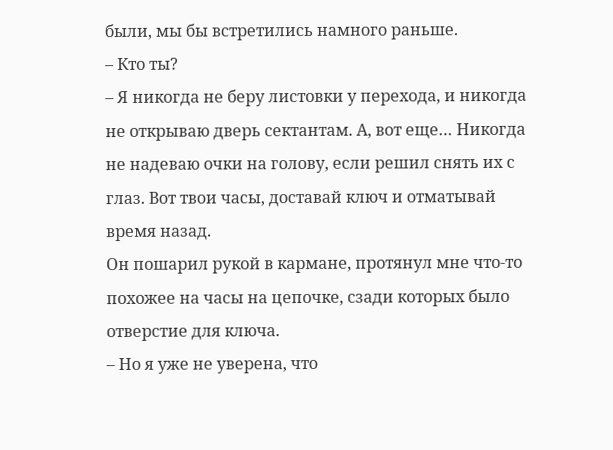были, мы бы встретились намного раньше.
– Кто ты?
– Я никогда не беру листовки у перехода, и никогда не открываю дверь сектантам. А, вот еще… Никогда не надеваю очки на голову, если решил снять их с глаз. Вот твои часы, доставай ключ и отматывай время назад.
Он пошарил рукой в кармане, протянул мне что-то похожее на часы на цепочке, сзади которых было отверстие для ключа.
– Но я уже не уверена, что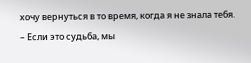хочу вернуться в то время, когда я не знала тебя.
– Если это судьба, мы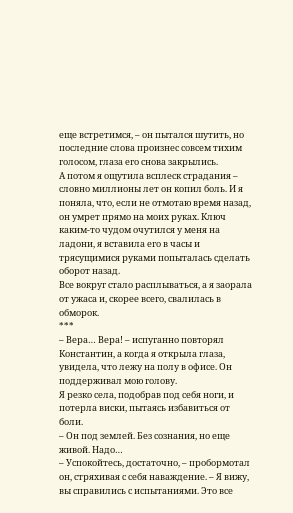еще встретимся, – он пытался шутить, но последние слова произнес совсем тихим голосом, глаза его снова закрылись.
А потом я ощутила всплеск страдания – словно миллионы лет он копил боль. И я поняла, что, если не отмотаю время назад, он умрет прямо на моих руках. Ключ каким-то чудом очутился у меня на ладони, я вставила его в часы и трясущимися руками попыталась сделать оборот назад.
Все вокруг стало расплываться, а я заорала от ужаса и, скорее всего, свалилась в обморок.
***
– Вера… Вера! – испуганно повторял Константин, а когда я открыла глаза, увидела, что лежу на полу в офисе. Он поддерживал мою голову.
Я резко села, подобрав под себя ноги, и потерла виски, пытаясь избавиться от боли.
– Он под землей. Без сознания, но еще живой. Надо…
– Успокойтесь, достаточно, – пробормотал он, стряхивая с себя наваждение. – Я вижу, вы справились с испытаниями. Это все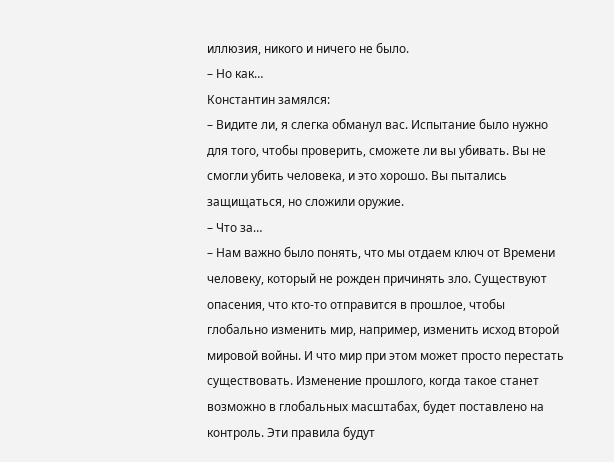иллюзия, никого и ничего не было.
– Но как…
Константин замялся:
– Видите ли, я слегка обманул вас. Испытание было нужно для того, чтобы проверить, сможете ли вы убивать. Вы не смогли убить человека, и это хорошо. Вы пытались защищаться, но сложили оружие.
– Что за…
– Нам важно было понять, что мы отдаем ключ от Времени человеку, который не рожден причинять зло. Существуют опасения, что кто-то отправится в прошлое, чтобы глобально изменить мир, например, изменить исход второй мировой войны. И что мир при этом может просто перестать существовать. Изменение прошлого, когда такое станет возможно в глобальных масштабах, будет поставлено на контроль. Эти правила будут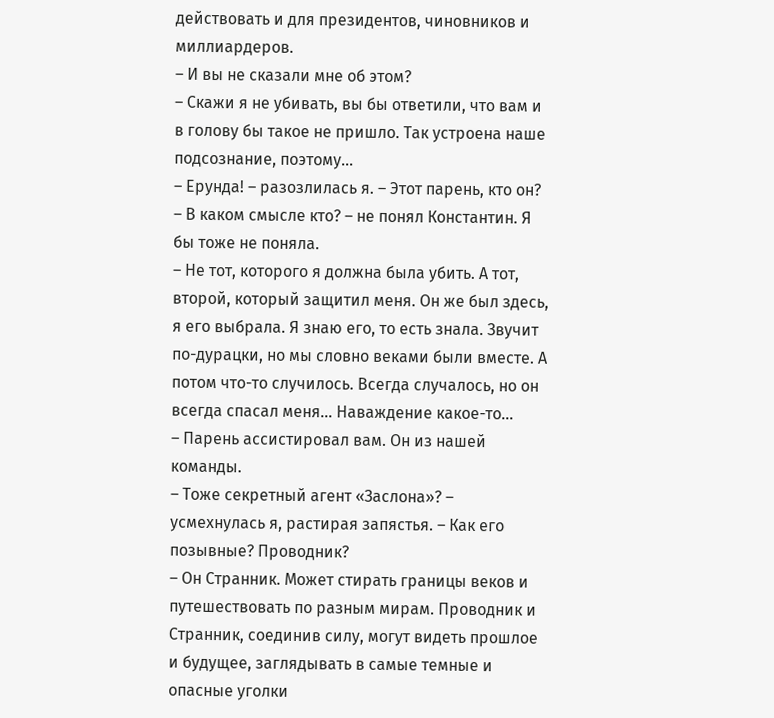действовать и для президентов, чиновников и миллиардеров.
– И вы не сказали мне об этом?
– Скажи я не убивать, вы бы ответили, что вам и в голову бы такое не пришло. Так устроена наше подсознание, поэтому…
– Ерунда! – разозлилась я. – Этот парень, кто он?
– В каком смысле кто? – не понял Константин. Я бы тоже не поняла.
– Не тот, которого я должна была убить. А тот, второй, который защитил меня. Он же был здесь, я его выбрала. Я знаю его, то есть знала. Звучит по-дурацки, но мы словно веками были вместе. А потом что-то случилось. Всегда случалось, но он всегда спасал меня… Наваждение какое-то…
– Парень ассистировал вам. Он из нашей команды.
– Тоже секретный агент «Заслона»? – усмехнулась я, растирая запястья. – Как его позывные? Проводник?
– Он Странник. Может стирать границы веков и путешествовать по разным мирам. Проводник и Странник, соединив силу, могут видеть прошлое и будущее, заглядывать в самые темные и опасные уголки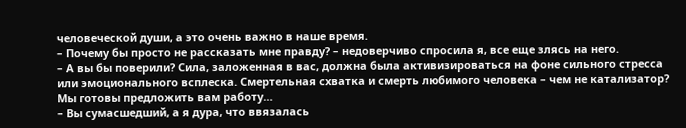человеческой души, а это очень важно в наше время.
– Почему бы просто не рассказать мне правду? – недоверчиво спросила я, все еще злясь на него.
– А вы бы поверили? Сила, заложенная в вас, должна была активизироваться на фоне сильного стресса или эмоционального всплеска. Смертельная схватка и смерть любимого человека – чем не катализатор? Мы готовы предложить вам работу…
– Вы сумасшедший, а я дура, что ввязалась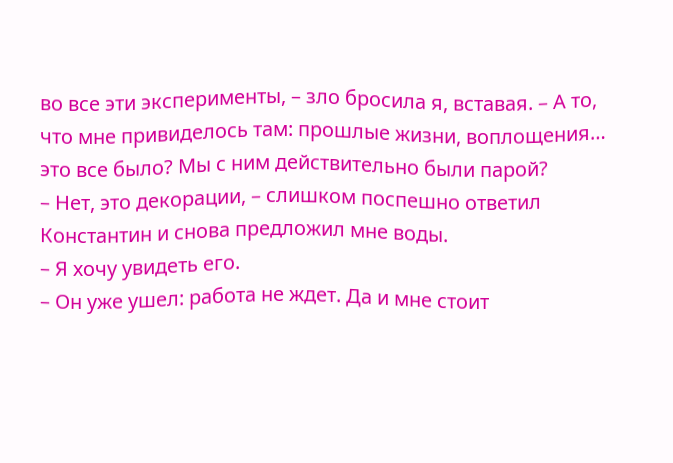во все эти эксперименты, – зло бросила я, вставая. – А то, что мне привиделось там: прошлые жизни, воплощения… это все было? Мы с ним действительно были парой?
– Нет, это декорации, – слишком поспешно ответил Константин и снова предложил мне воды.
– Я хочу увидеть его.
– Он уже ушел: работа не ждет. Да и мне стоит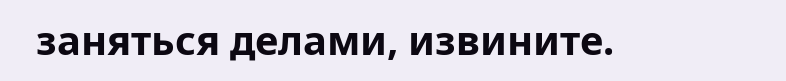заняться делами, извините.